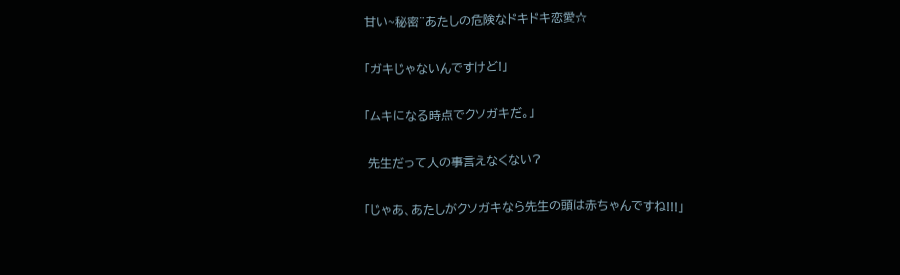甘い~秘密¨あたしの危険なドキドキ恋愛☆

「ガキじゃないんですけど!」

「ムキになる時点でクソガキだ。」

 先生だって人の事言えなくない?

「じゃあ、あたしがクソガキなら先生の頭は赤ちゃんですね!!!」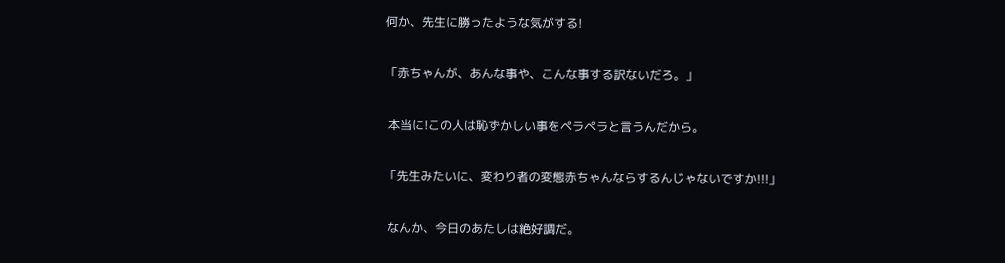何か、先生に勝ったような気がする!

「赤ちゃんが、あんな事や、こんな事する訳ないだろ。」

 本当に!この人は恥ずかしい事をペラペラと言うんだから。

「先生みたいに、変わり者の変態赤ちゃんならするんじゃないですか!!!」

 なんか、今日のあたしは絶好調だ。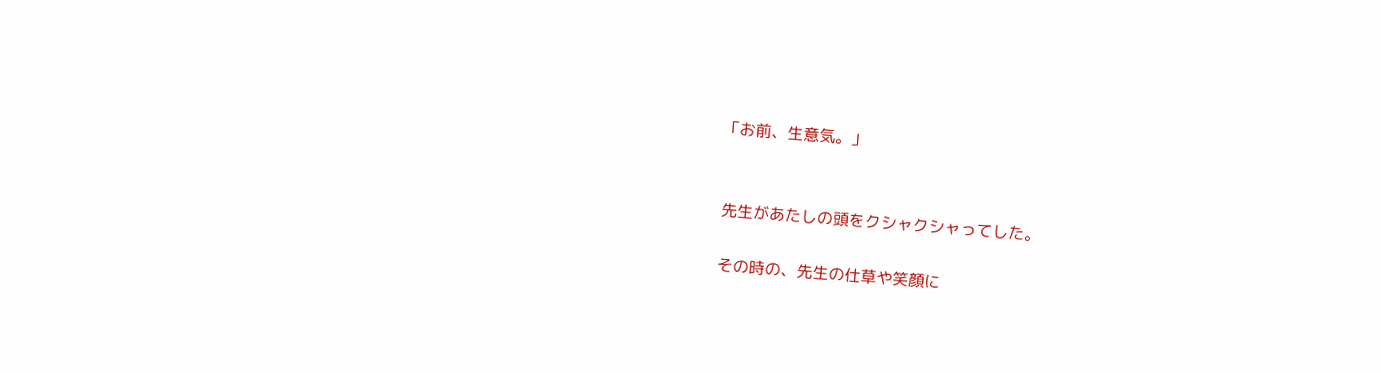「お前、生意気。」


 先生があたしの頭をクシャクシャってした。

 その時の、先生の仕草や笑顔に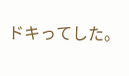ドキってした。